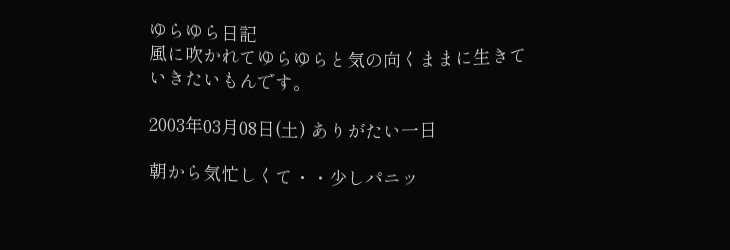ゆらゆら日記
風に吹かれてゆらゆらと気の向くままに生きていきたいもんです。

2003年03月08日(土) ありがたい一日

朝から気忙しくて・・少しパニッ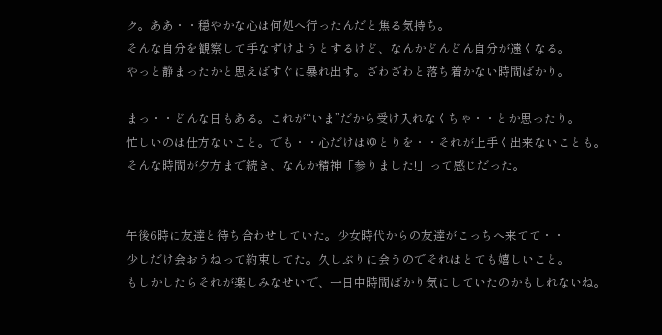ク。ああ・・穏やかな心は何処へ行ったんだと焦る気持ち。
そんな自分を観察して手なずけようとするけど、なんかどんどん自分が遠くなる。
やっと静まったかと思えばすぐに暴れ出す。ざわざわと落ち着かない時間ばかり。

まっ・・どんな日もある。これが“いま”だから受け入れなくちゃ・・とか思ったり。
忙しいのは仕方ないこと。でも・・心だけはゆとりを・・それが上手く出来ないことも。
そんな時間が夕方まで続き、なんか精神「参りました!」って感じだった。


午後6時に友達と待ち合わせしていた。少女時代からの友達がこっちへ来てて・・
少しだけ会おうねって約束してた。久しぶりに会うのでそれはとても嬉しいこと。
もしかしたらそれが楽しみなせいで、一日中時間ばかり気にしていたのかもしれないね。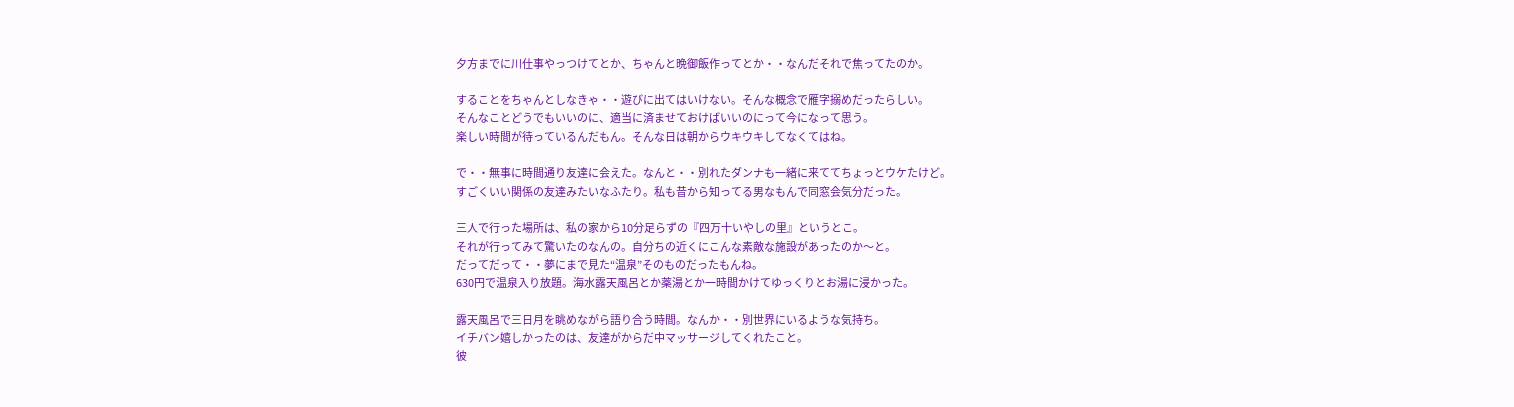夕方までに川仕事やっつけてとか、ちゃんと晩御飯作ってとか・・なんだそれで焦ってたのか。

することをちゃんとしなきゃ・・遊びに出てはいけない。そんな概念で雁字搦めだったらしい。
そんなことどうでもいいのに、適当に済ませておけばいいのにって今になって思う。
楽しい時間が待っているんだもん。そんな日は朝からウキウキしてなくてはね。

で・・無事に時間通り友達に会えた。なんと・・別れたダンナも一緒に来ててちょっとウケたけど。
すごくいい関係の友達みたいなふたり。私も昔から知ってる男なもんで同窓会気分だった。

三人で行った場所は、私の家から10分足らずの『四万十いやしの里』というとこ。
それが行ってみて驚いたのなんの。自分ちの近くにこんな素敵な施設があったのか〜と。
だってだって・・夢にまで見た“温泉”そのものだったもんね。
630円で温泉入り放題。海水露天風呂とか薬湯とか一時間かけてゆっくりとお湯に浸かった。

露天風呂で三日月を眺めながら語り合う時間。なんか・・別世界にいるような気持ち。
イチバン嬉しかったのは、友達がからだ中マッサージしてくれたこと。
彼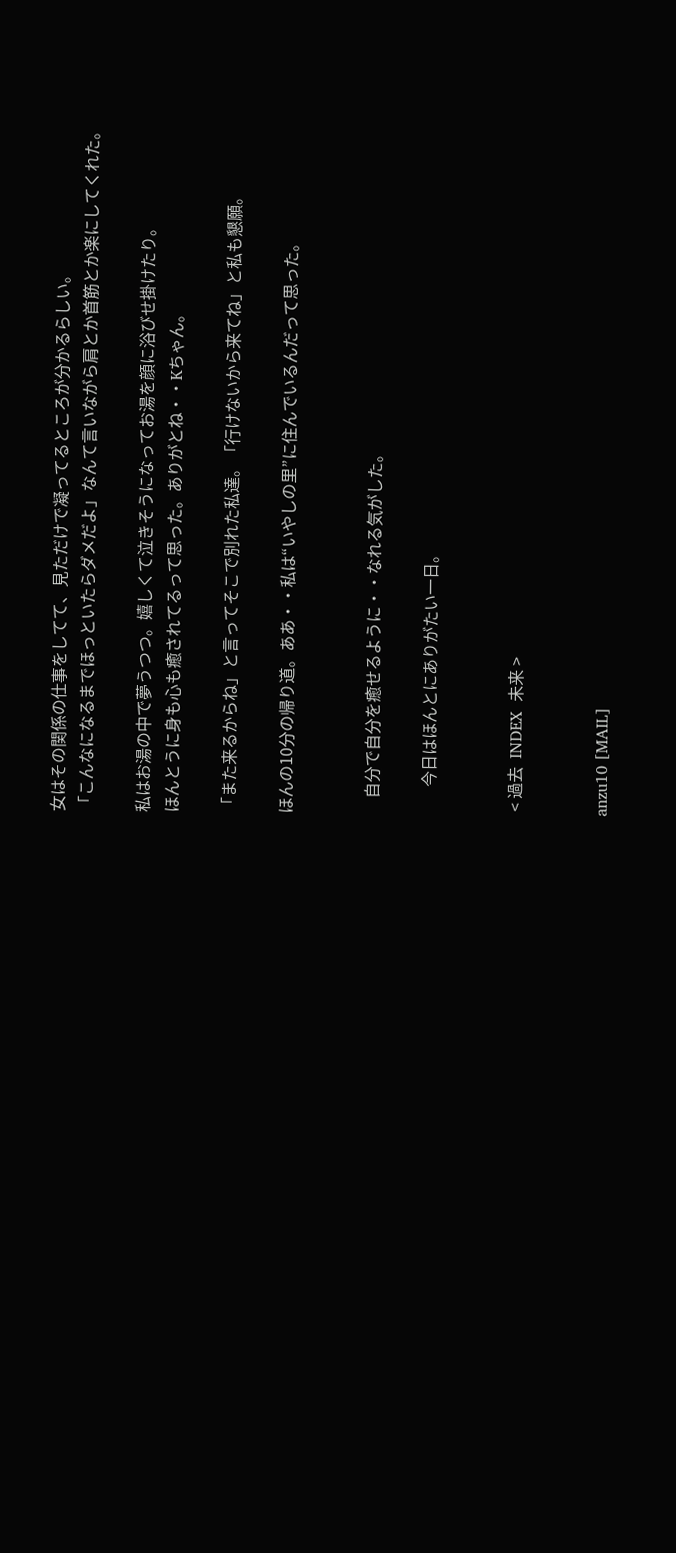女はその関係の仕事をしてて、見ただけで凝ってるところが分かるらしい。
「こんなになるまでほっといたらダメだよ」なんて言いながら肩とか首筋とか楽にしてくれた。

私はお湯の中で夢うつつ。嬉しくて泣きそうになってお湯を顔に浴びせ掛けたり。
ほんとうに身も心も癒されてるって思った。ありがとね・・Kちゃん。

「また来るからね」と言ってそこで別れた私達。「行けないから来てね」と私も懇願。

ほんの10分の帰り道。ああ・・私は“いやしの里”に住んでいるんだって思った。


    自分で自分を癒せるように・・なれる気がした。

       今日はほんとにありがたい一日。


 < 過去  INDEX  未来 >


anzu10 [MAIL]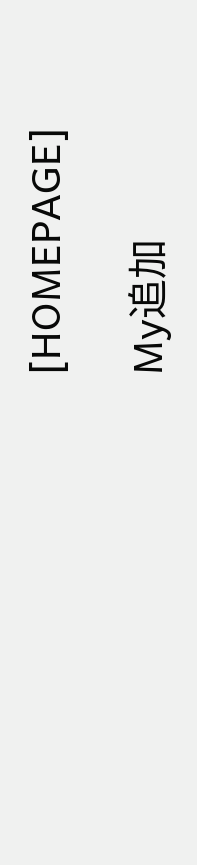[HOMEPAGE]

My追加